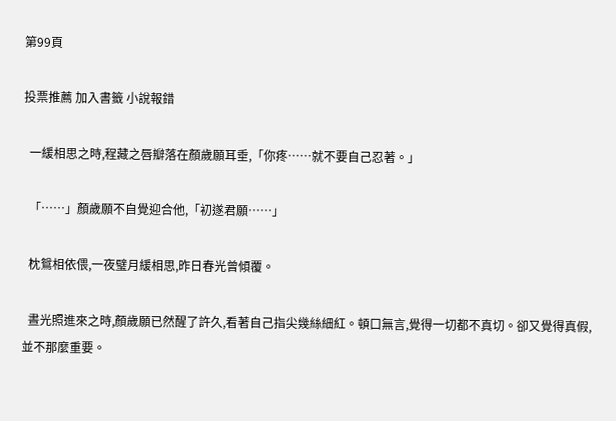第99頁

投票推薦 加入書籤 小說報錯

  一緩相思之時,程藏之唇瓣落在顏歲願耳垂,「你疼……就不要自己忍著。」

  「……」顏歲願不自覺迎合他,「初遂君願……」

  枕鴛相依偎,一夜璧月緩相思,昨日春光曾傾覆。

  晝光照進來之時,顏歲願已然醒了許久,看著自己指尖幾絲細紅。頓口無言,覺得一切都不真切。卻又覺得真假,並不那麼重要。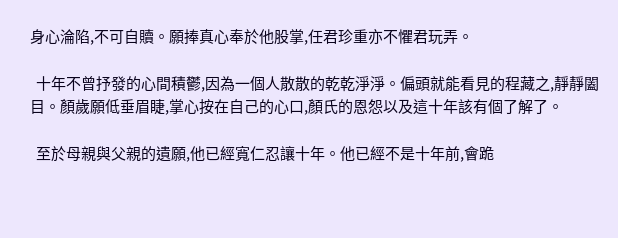身心淪陷,不可自贖。願捧真心奉於他股掌,任君珍重亦不懼君玩弄。

  十年不曾抒發的心間積鬱,因為一個人散散的乾乾淨淨。偏頭就能看見的程藏之,靜靜闔目。顏歲願低垂眉睫,掌心按在自己的心口,顏氏的恩怨以及這十年該有個了解了。

  至於母親與父親的遺願,他已經寬仁忍讓十年。他已經不是十年前,會跪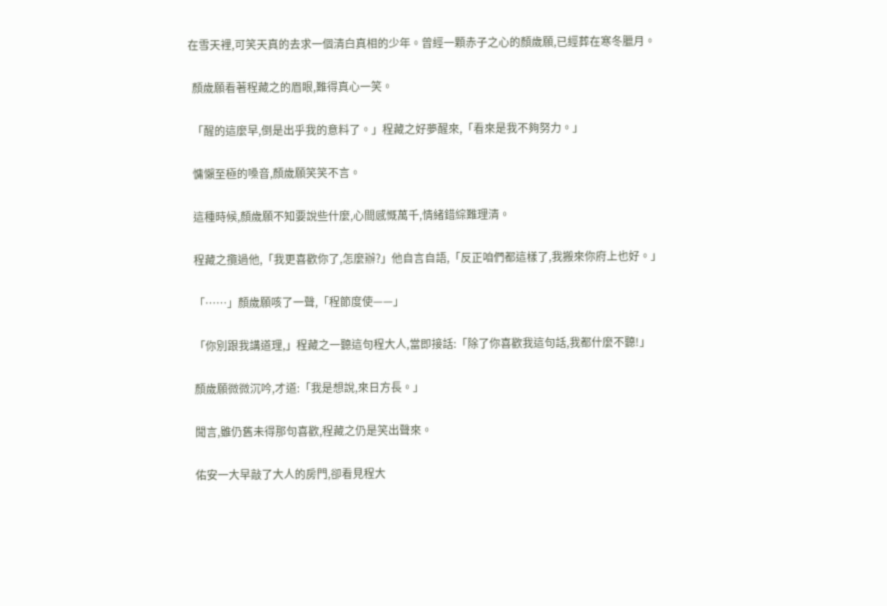在雪天裡,可笑天真的去求一個清白真相的少年。曾經一顆赤子之心的顏歲願,已經葬在寒冬臘月。

  顏歲願看著程藏之的眉眼,難得真心一笑。

  「醒的這麼早,倒是出乎我的意料了。」程藏之好夢醒來,「看來是我不夠努力。」

  慵懶至極的嗓音,顏歲願笑笑不言。

  這種時候,顏歲願不知要說些什麼,心間感慨萬千,情緒錯綜難理清。

  程藏之攬過他,「我更喜歡你了,怎麼辦?」他自言自語,「反正咱們都這樣了,我搬來你府上也好。」

  「……」顏歲願咳了一聲,「程節度使——」

  「你別跟我講道理,」程藏之一聽這句程大人,當即接話:「除了你喜歡我這句話,我都什麼不聽!」

  顏歲願微微沉吟,才道:「我是想說,來日方長。」

  聞言,雖仍舊未得那句喜歡,程藏之仍是笑出聲來。

  佑安一大早敲了大人的房門,卻看見程大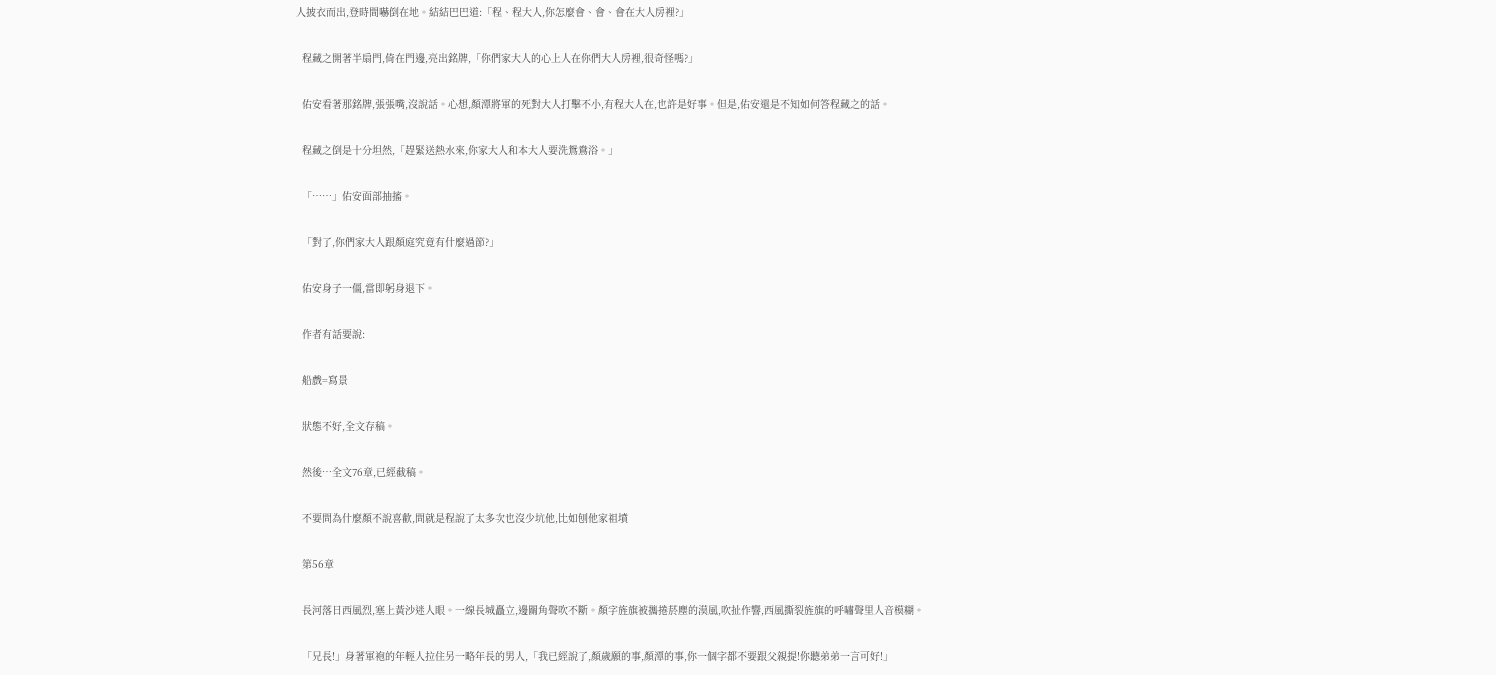人披衣而出,登時間嚇倒在地。結結巴巴道:「程、程大人,你怎麼會、會、會在大人房裡?」

  程藏之開著半扇門,倚在門邊,亮出銘牌,「你們家大人的心上人在你們大人房裡,很奇怪嗎?」

  佑安看著那銘牌,張張嘴,沒說話。心想,顏潭將軍的死對大人打擊不小,有程大人在,也許是好事。但是,佑安還是不知如何答程藏之的話。

  程藏之倒是十分坦然,「趕緊送熱水來,你家大人和本大人要洗鴛鴦浴。」

  「……」佑安面部抽搐。

  「對了,你們家大人跟顏庭究竟有什麼過節?」

  佑安身子一僵,當即躬身退下。

  作者有話要說:

  船戲=寫景

  狀態不好,全文存稿。

  然後…全文76章,已經截稿。

  不要問為什麼顏不說喜歡,問就是程說了太多次也沒少坑他,比如刨他家祖墳

  第56章

  長河落日西風烈,塞上黃沙迷人眼。一線長城矗立,邊關角聲吹不斷。顏字旌旗被攜捲菸塵的漠風,吹扯作響,西風撕裂旌旗的呼嘯聲里人音模糊。

  「兄長!」身著軍袍的年輕人拉住另一略年長的男人,「我已經說了,顏歲願的事,顏潭的事,你一個字都不要跟父親提!你聽弟弟一言可好!」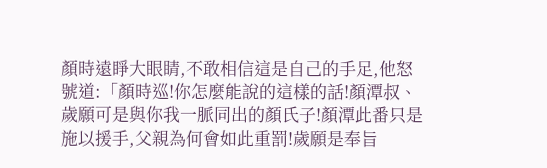顏時遠睜大眼睛,不敢相信這是自己的手足,他怒號道:「顏時巡!你怎麼能說的這樣的話!顏潭叔、歲願可是與你我一脈同出的顏氏子!顏潭此番只是施以援手,父親為何會如此重罰!歲願是奉旨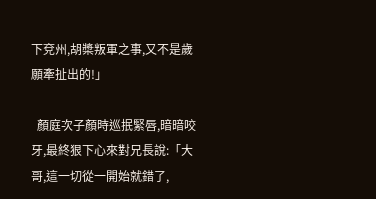下兗州,胡槳叛軍之事,又不是歲願牽扯出的!」

  顏庭次子顏時巡抿緊唇,暗暗咬牙,最終狠下心來對兄長說:「大哥,這一切從一開始就錯了,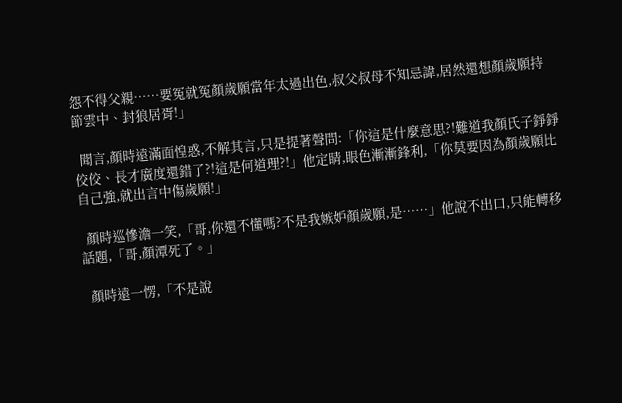怨不得父親……要冤就冤顏歲願當年太過出色,叔父叔母不知忌諱,居然還想顏歲願持節雲中、封狼居胥!」

  聞言,顏時遠滿面惶惑,不解其言,只是提著聲問:「你這是什麼意思?!難道我顏氏子錚錚佼佼、長才廣度還錯了?!這是何道理?!」他定睛,眼色漸漸鋒利,「你莫要因為顏歲願比自己強,就出言中傷歲願!」

  顏時巡慘澹一笑,「哥,你還不懂嗎?不是我嫉妒顏歲願,是……」他說不出口,只能轉移話題,「哥,顏潭死了。」

  顏時遠一愣,「不是說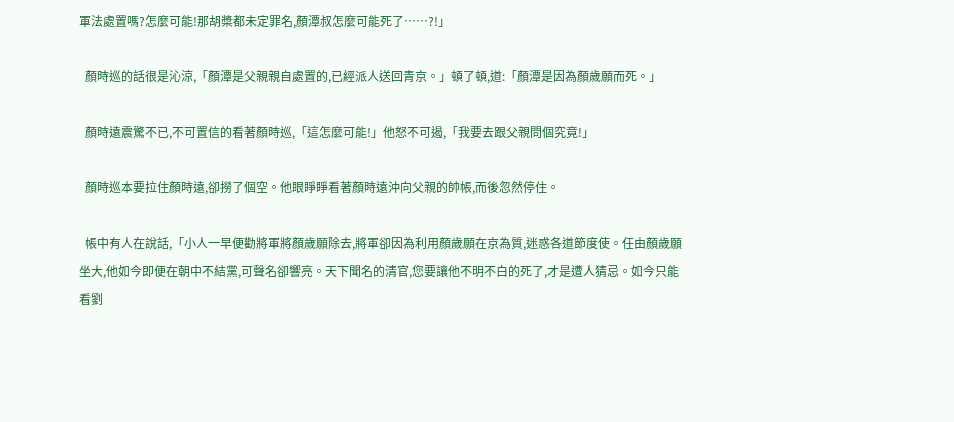軍法處置嗎?怎麼可能!那胡槳都未定罪名,顏潭叔怎麼可能死了……?!」

  顏時巡的話很是沁涼,「顏潭是父親親自處置的,已經派人送回青京。」頓了頓,道:「顏潭是因為顏歲願而死。」

  顏時遠震驚不已,不可置信的看著顏時巡,「這怎麼可能!」他怒不可遏,「我要去跟父親問個究竟!」

  顏時巡本要拉住顏時遠,卻撈了個空。他眼睜睜看著顏時遠沖向父親的帥帳,而後忽然停住。

  帳中有人在說話,「小人一早便勸將軍將顏歲願除去,將軍卻因為利用顏歲願在京為質,迷惑各道節度使。任由顏歲願坐大,他如今即便在朝中不結黨,可聲名卻響亮。天下聞名的清官,您要讓他不明不白的死了,才是遭人猜忌。如今只能看劉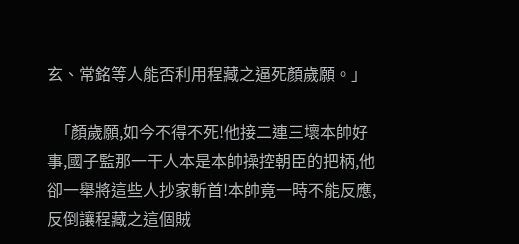玄、常銘等人能否利用程藏之逼死顏歲願。」

  「顏歲願,如今不得不死!他接二連三壞本帥好事,國子監那一干人本是本帥操控朝臣的把柄,他卻一舉將這些人抄家斬首!本帥竟一時不能反應,反倒讓程藏之這個賊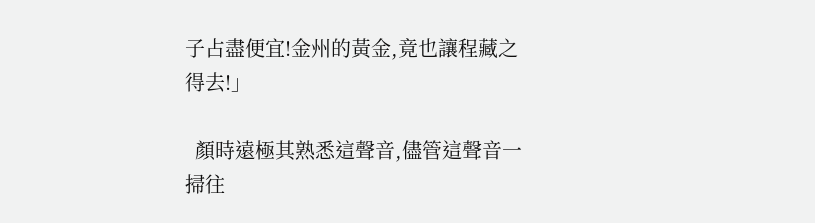子占盡便宜!金州的黃金,竟也讓程藏之得去!」

  顏時遠極其熟悉這聲音,儘管這聲音一掃往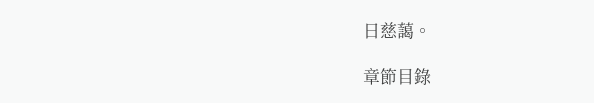日慈藹。

章節目錄